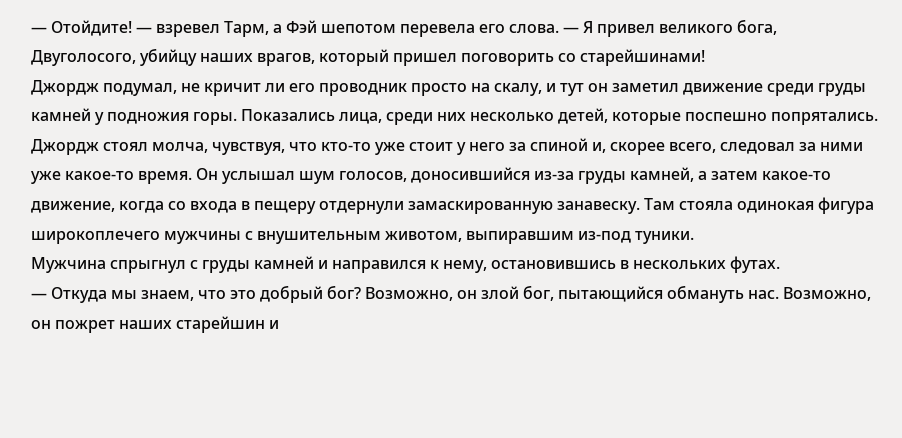— Отойдите! — взревел Тарм, а Фэй шепотом перевела его слова. — Я привел великого бога, Двуголосого, убийцу наших врагов, который пришел поговорить со старейшинами!
Джордж подумал, не кричит ли его проводник просто на скалу, и тут он заметил движение среди груды камней у подножия горы. Показались лица, среди них несколько детей, которые поспешно попрятались.
Джордж стоял молча, чувствуя, что кто-то уже стоит у него за спиной и, скорее всего, следовал за ними уже какое-то время. Он услышал шум голосов, доносившийся из-за груды камней, а затем какое-то движение, когда со входа в пещеру отдернули замаскированную занавеску. Там стояла одинокая фигура широкоплечего мужчины с внушительным животом, выпиравшим из-под туники.
Мужчина спрыгнул с груды камней и направился к нему, остановившись в нескольких футах.
— Откуда мы знаем, что это добрый бог? Возможно, он злой бог, пытающийся обмануть нас. Возможно, он пожрет наших старейшин и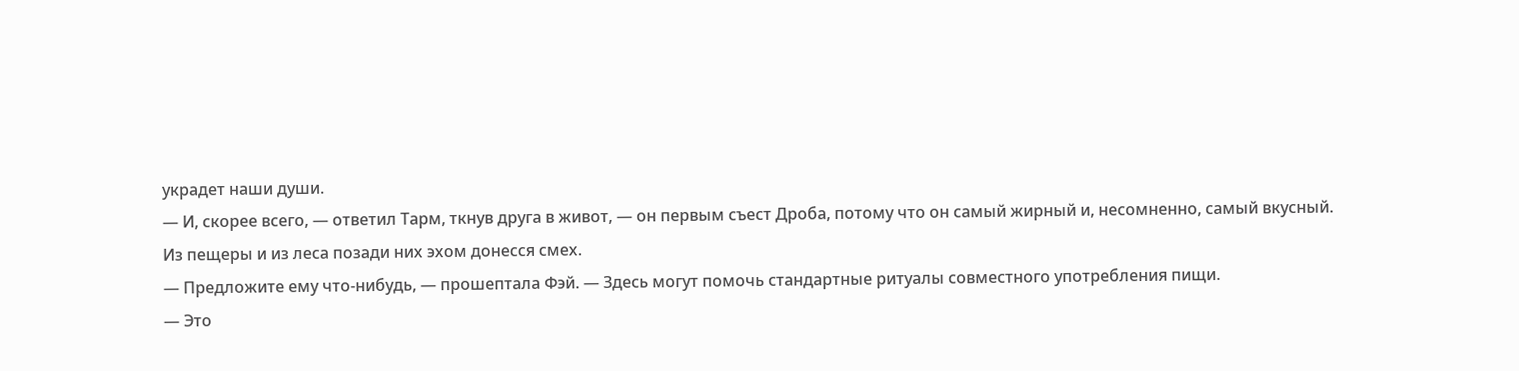украдет наши души.
— И, скорее всего, — ответил Тарм, ткнув друга в живот, — он первым съест Дроба, потому что он самый жирный и, несомненно, самый вкусный.
Из пещеры и из леса позади них эхом донесся смех.
— Предложите ему что-нибудь, — прошептала Фэй. — Здесь могут помочь стандартные ритуалы совместного употребления пищи.
— Это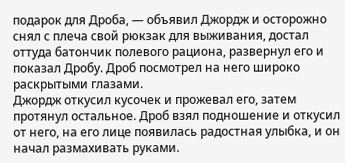подарок для Дроба, — объявил Джордж и осторожно снял с плеча свой рюкзак для выживания, достал оттуда батончик полевого рациона, развернул его и показал Дробу. Дроб посмотрел на него широко раскрытыми глазами.
Джордж откусил кусочек и прожевал его, затем протянул остальное. Дроб взял подношение и откусил от него, на его лице появилась радостная улыбка, и он начал размахивать руками.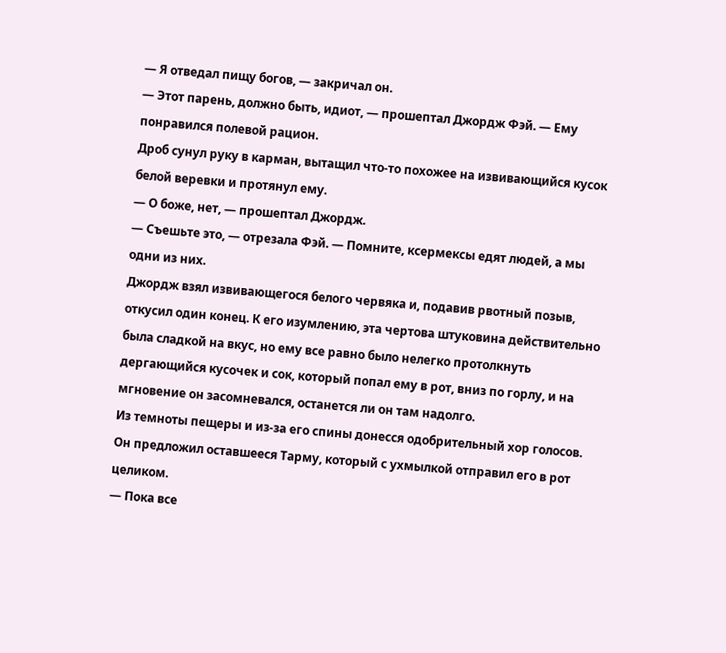— Я отведал пищу богов, — закричал он.
— Этот парень, должно быть, идиот, — прошептал Джордж Фэй. — Ему понравился полевой рацион.
Дроб сунул руку в карман, вытащил что-то похожее на извивающийся кусок белой веревки и протянул ему.
— О боже, нет, — прошептал Джордж.
— Съешьте это, — отрезала Фэй. — Помните, ксермексы едят людей, а мы одни из них.
Джордж взял извивающегося белого червяка и, подавив рвотный позыв, откусил один конец. К его изумлению, эта чертова штуковина действительно была сладкой на вкус, но ему все равно было нелегко протолкнуть дергающийся кусочек и сок, который попал ему в рот, вниз по горлу, и на мгновение он засомневался, останется ли он там надолго.
Из темноты пещеры и из-за его спины донесся одобрительный хор голосов. Он предложил оставшееся Тарму, который с ухмылкой отправил его в рот целиком.
— Пока все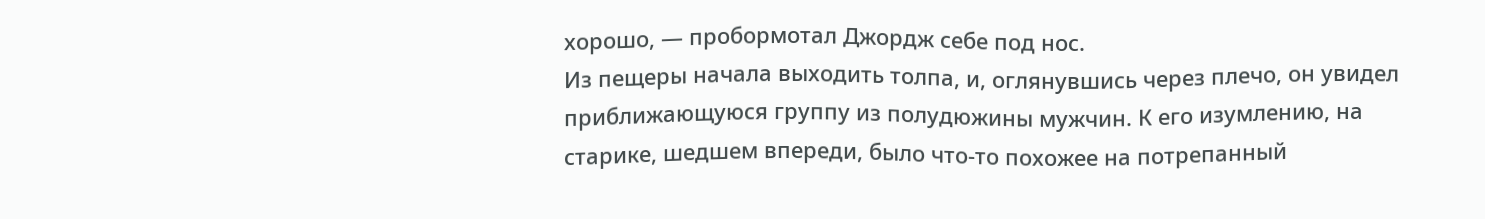хорошо, — пробормотал Джордж себе под нос.
Из пещеры начала выходить толпа, и, оглянувшись через плечо, он увидел приближающуюся группу из полудюжины мужчин. К его изумлению, на старике, шедшем впереди, было что-то похожее на потрепанный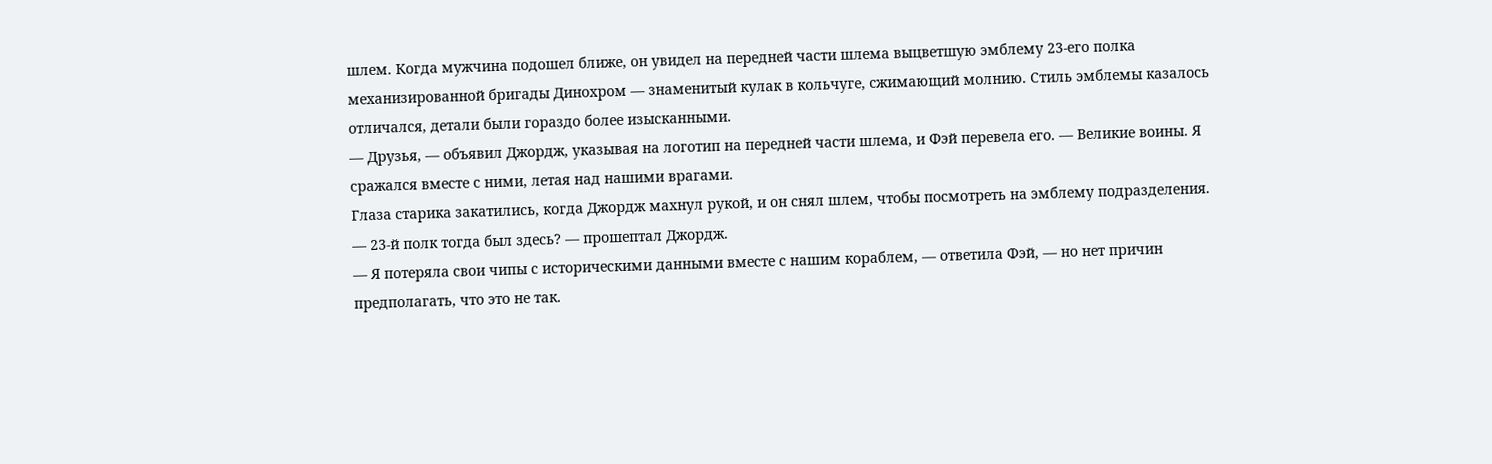шлем. Когда мужчина подошел ближе, он увидел на передней части шлема выцветшую эмблему 23-его полка механизированной бригады Динохром — знаменитый кулак в кольчуге, сжимающий молнию. Стиль эмблемы казалось отличался, детали были гораздо более изысканными.
— Друзья, — объявил Джордж, указывая на логотип на передней части шлема, и Фэй перевела его. — Великие воины. Я сражался вместе с ними, летая над нашими врагами.
Глаза старика закатились, когда Джордж махнул рукой, и он снял шлем, чтобы посмотреть на эмблему подразделения.
— 23-й полк тогда был здесь? — прошептал Джордж.
— Я потеряла свои чипы с историческими данными вместе с нашим кораблем, — ответила Фэй, — но нет причин предполагать, что это не так.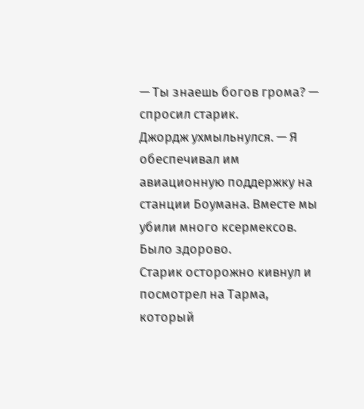— Ты знаешь богов грома? — спросил старик.
Джордж ухмыльнулся. — Я обеспечивал им авиационную поддержку на станции Боумана. Вместе мы убили много ксермексов. Было здорово.
Старик осторожно кивнул и посмотрел на Тарма, который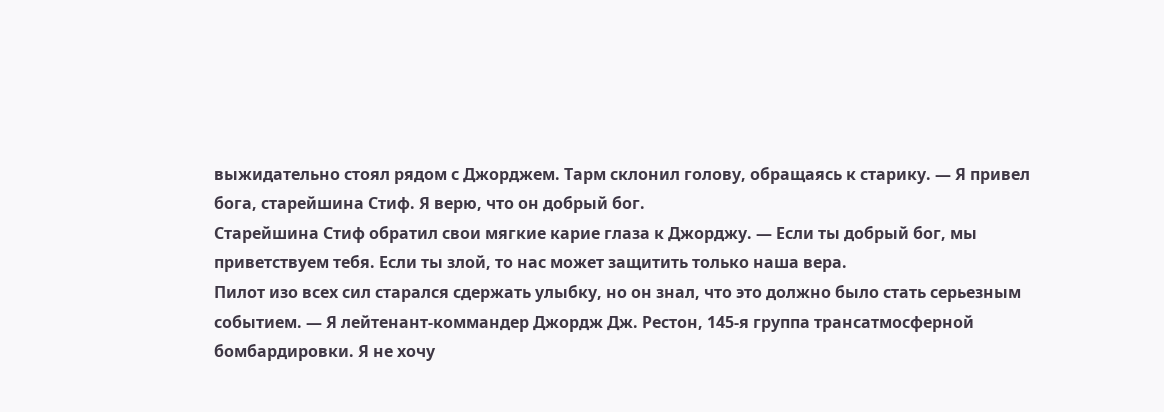выжидательно стоял рядом с Джорджем. Тарм склонил голову, обращаясь к старику. — Я привел бога, старейшина Стиф. Я верю, что он добрый бог.
Старейшина Стиф обратил свои мягкие карие глаза к Джорджу. — Если ты добрый бог, мы приветствуем тебя. Если ты злой, то нас может защитить только наша вера.
Пилот изо всех сил старался сдержать улыбку, но он знал, что это должно было стать серьезным событием. — Я лейтенант-коммандер Джордж Дж. Рестон, 145-я группа трансатмосферной бомбардировки. Я не хочу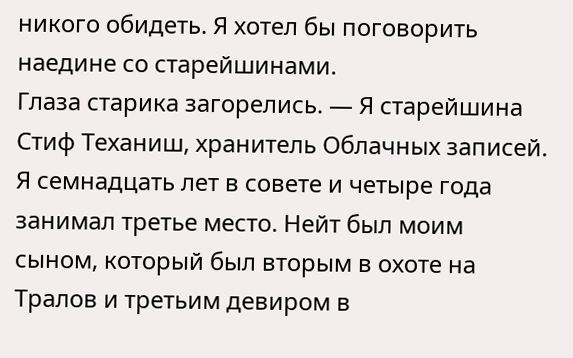никого обидеть. Я хотел бы поговорить наедине со старейшинами.
Глаза старика загорелись. — Я старейшина Стиф Теханиш, хранитель Облачных записей. Я семнадцать лет в совете и четыре года занимал третье место. Нейт был моим сыном, который был вторым в охоте на Тралов и третьим девиром в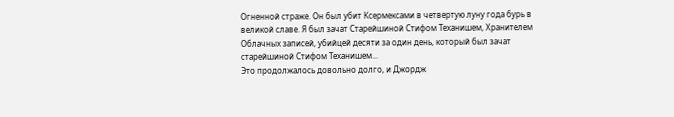Огненной страже. Он был убит Ксермексами в четвертую луну года бурь в великой славе. Я был зачат Старейшиной Стифом Теханишем, Хранителем Облачных записей, убийцей десяти за один день, который был зачат старейшиной Стифом Теханишем...
Это продолжалось довольно долго, и Джордж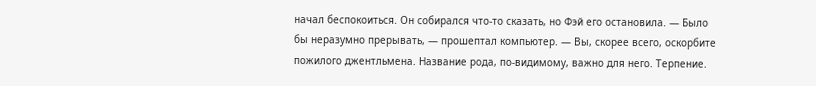начал беспокоиться. Он собирался что-то сказать, но Фэй его остановила. — Было бы неразумно прерывать, — прошептал компьютер. — Вы, скорее всего, оскорбите пожилого джентльмена. Название рода, по-видимому, важно для него. Терпение.